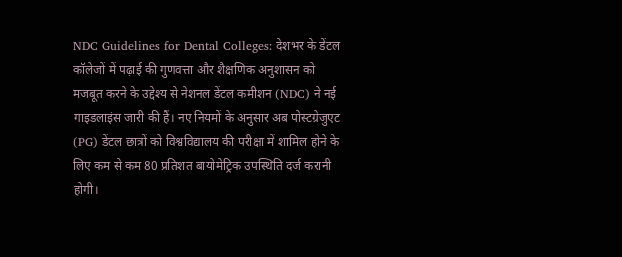NDC Guidelines for Dental Colleges: देशभर के डेंटल कॉलेजों में पढ़ाई की गुणवत्ता और शैक्षणिक अनुशासन को मजबूत करने के उद्देश्य से नेशनल डेंटल कमीशन (NDC) ने नई गाइडलाइंस जारी की हैं। नए नियमों के अनुसार अब पोस्टग्रेजुएट (PG) डेंटल छात्रों को विश्वविद्यालय की परीक्षा में शामिल होने के लिए कम से कम 80 प्रतिशत बायोमेट्रिक उपस्थिति दर्ज करानी होगी।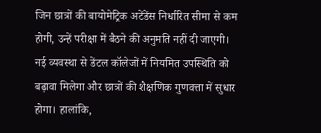जिन छात्रों की बायोमेट्रिक अटेंडेंस निर्धारित सीमा से कम होगी, उन्हें परीक्षा में बैठने की अनुमति नहीं दी जाएगी। नई व्यवस्था से डेंटल कॉलेजों में नियमित उपस्थिति को बढ़ावा मिलेगा और छात्रों की शैक्षणिक गुणवत्ता में सुधार होगा। हालांकि,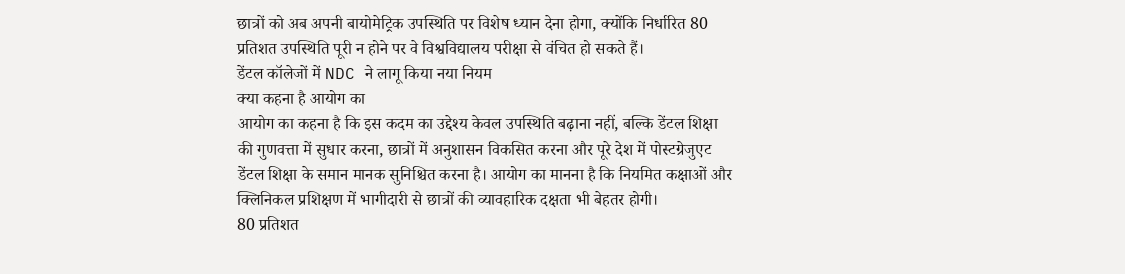छात्रों को अब अपनी बायोमेट्रिक उपस्थिति पर विशेष ध्यान देना होगा, क्योंकि निर्धारित 80 प्रतिशत उपस्थिति पूरी न होने पर वे विश्वविद्यालय परीक्षा से वंचित हो सकते हैं।
डेंटल कॉलेजों में NDC ने लागू किया नया नियम
क्या कहना है आयोग का
आयोग का कहना है कि इस कदम का उद्देश्य केवल उपस्थिति बढ़ाना नहीं, बल्कि डेंटल शिक्षा की गुणवत्ता में सुधार करना, छात्रों में अनुशासन विकसित करना और पूरे देश में पोस्टग्रेजुएट डेंटल शिक्षा के समान मानक सुनिश्चित करना है। आयोग का मानना है कि नियमित कक्षाओं और क्लिनिकल प्रशिक्षण में भागीदारी से छात्रों की व्यावहारिक दक्षता भी बेहतर होगी।
80 प्रतिशत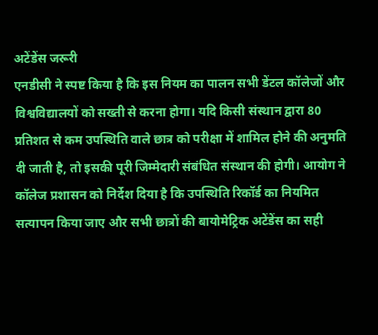अटेंडेंस जरूरी
एनडीसी ने स्पष्ट किया है कि इस नियम का पालन सभी डेंटल कॉलेजों और विश्वविद्यालयों को सख्ती से करना होगा। यदि किसी संस्थान द्वारा 80 प्रतिशत से कम उपस्थिति वाले छात्र को परीक्षा में शामिल होने की अनुमति दी जाती है, तो इसकी पूरी जिम्मेदारी संबंधित संस्थान की होगी। आयोग ने कॉलेज प्रशासन को निर्देश दिया है कि उपस्थिति रिकॉर्ड का नियमित सत्यापन किया जाए और सभी छात्रों की बायोमेट्रिक अटेंडेंस का सही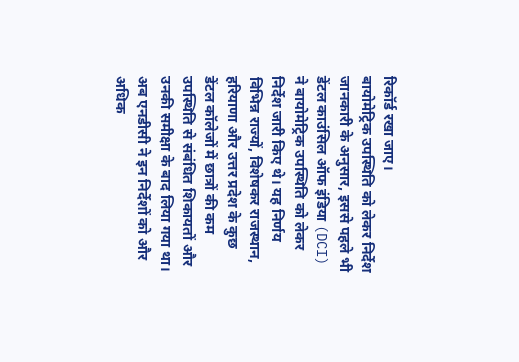रिकॉर्ड रखा जाए।
बायोमेट्रिक उपस्थिति को लेकर निर्देश
जानकारी के अनुसार, इससे पहले भी डेंटल काउंसिल ऑफ इंडिया (DCI) ने बायोमेट्रिक उपस्थिति को लेकर निर्देश जारी किए थे। यह निर्णय विभिन्न राज्यों, विशेषकर राजस्थान, हरियाणा और उत्तर प्रदेश के कुछ डेंटल कॉलेजों में छात्रों की कम उपस्थिति से संबंधित शिकायतों और उनकी समीक्षा के बाद लिया गया था। अब एनडीसी ने इन निर्देशों को और अधिक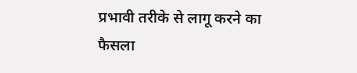प्रभावी तरीके से लागू करने का फैसला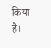किया है।